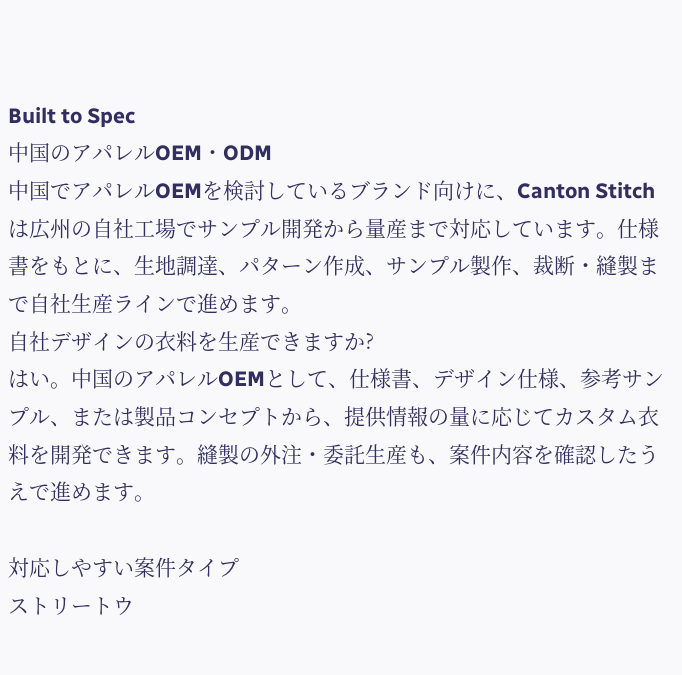Built to Spec
中国のアパレルOEM・ODM
中国でアパレルOEMを検討しているブランド向けに、Canton Stitchは広州の自社工場でサンプル開発から量産まで対応しています。仕様書をもとに、生地調達、パターン作成、サンプル製作、裁断・縫製まで自社生産ラインで進めます。
自社デザインの衣料を生産できますか?
はい。中国のアパレルOEMとして、仕様書、デザイン仕様、参考サンプル、または製品コンセプトから、提供情報の量に応じてカスタム衣料を開発できます。縫製の外注・委託生産も、案件内容を確認したうえで進めます。

対応しやすい案件タイプ
ストリートウ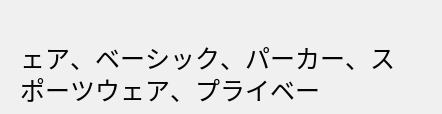ェア、ベーシック、パーカー、スポーツウェア、プライベー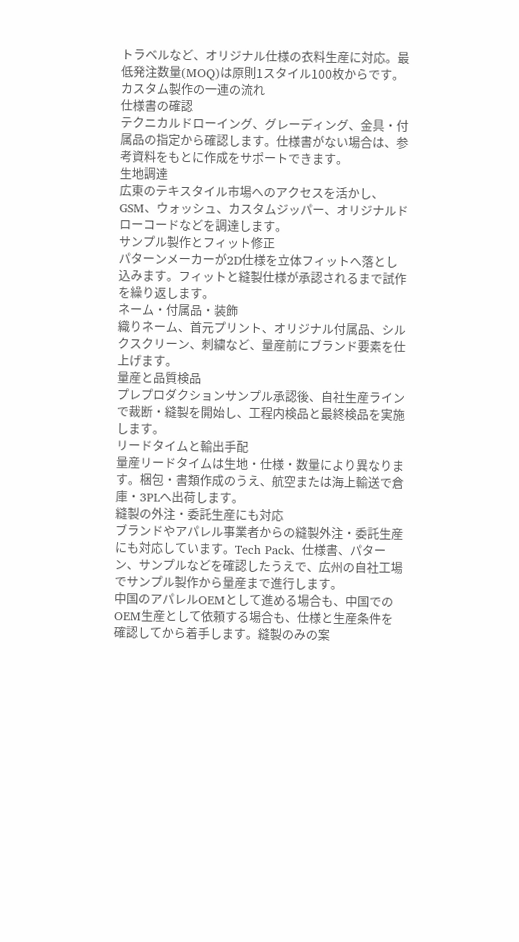トラベルなど、オリジナル仕様の衣料生産に対応。最低発注数量(MOQ)は原則1スタイル100枚からです。
カスタム製作の一連の流れ
仕様書の確認
テクニカルドローイング、グレーディング、金具・付属品の指定から確認します。仕様書がない場合は、参考資料をもとに作成をサポートできます。
生地調達
広東のテキスタイル市場へのアクセスを活かし、GSM、ウォッシュ、カスタムジッパー、オリジナルドローコードなどを調達します。
サンプル製作とフィット修正
パターンメーカーが2D仕様を立体フィットへ落とし込みます。フィットと縫製仕様が承認されるまで試作を繰り返します。
ネーム・付属品・装飾
織りネーム、首元プリント、オリジナル付属品、シルクスクリーン、刺繍など、量産前にブランド要素を仕上げます。
量産と品質検品
プレプロダクションサンプル承認後、自社生産ラインで裁断・縫製を開始し、工程内検品と最終検品を実施します。
リードタイムと輸出手配
量産リードタイムは生地・仕様・数量により異なります。梱包・書類作成のうえ、航空または海上輸送で倉庫・3PLへ出荷します。
縫製の外注・委託生産にも対応
ブランドやアパレル事業者からの縫製外注・委託生産にも対応しています。Tech Pack、仕様書、パターン、サンプルなどを確認したうえで、広州の自社工場でサンプル製作から量産まで進行します。
中国のアパレルOEMとして進める場合も、中国でのOEM生産として依頼する場合も、仕様と生産条件を確認してから着手します。縫製のみの案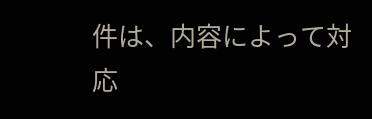件は、内容によって対応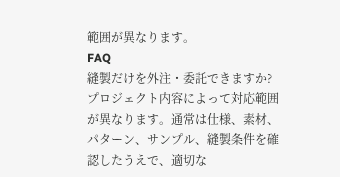範囲が異なります。
FAQ
縫製だけを外注・委託できますか?
プロジェクト内容によって対応範囲が異なります。通常は仕様、素材、パターン、サンプル、縫製条件を確認したうえで、適切な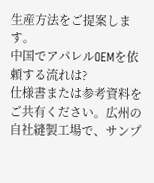生産方法をご提案します。
中国でアパレルOEMを依頼する流れは?
仕様書または参考資料をご共有ください。広州の自社縫製工場で、サンプ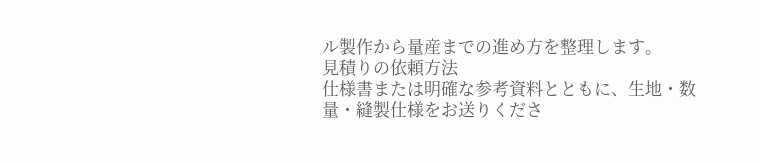ル製作から量産までの進め方を整理します。
見積りの依頼方法
仕様書または明確な参考資料とともに、生地・数量・縫製仕様をお送りくださ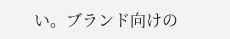い。ブランド向けの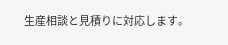生産相談と見積りに対応します。